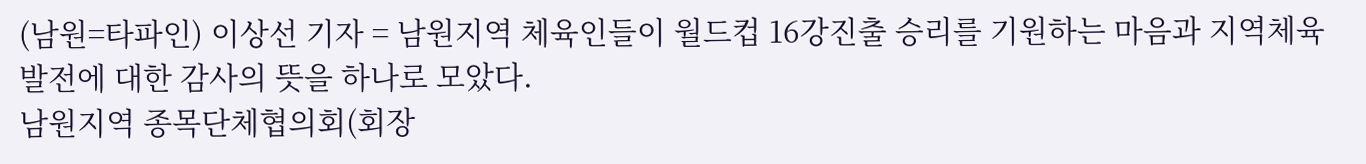(남원=타파인) 이상선 기자 = 남원지역 체육인들이 월드컵 16강진출 승리를 기원하는 마음과 지역체육 발전에 대한 감사의 뜻을 하나로 모았다.
남원지역 종목단체협의회(회장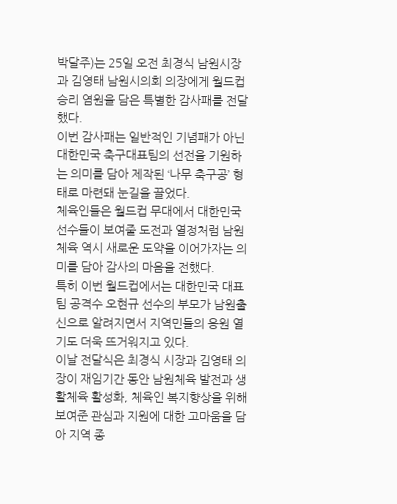박달주)는 25일 오전 최경식 남원시장과 김영태 남원시의회 의장에게 월드컵 승리 염원을 담은 특별한 감사패를 전달했다.
이번 감사패는 일반적인 기념패가 아닌 대한민국 축구대표팀의 선전을 기원하는 의미를 담아 제작된 ‘나무 축구공’ 형태로 마련돼 눈길을 끌었다.
체육인들은 월드컵 무대에서 대한민국 선수들이 보여줄 도전과 열정처럼 남원체육 역시 새로운 도약을 이어가자는 의미를 담아 감사의 마음을 전했다.
특히 이번 월드컵에서는 대한민국 대표팀 공격수 오현규 선수의 부모가 남원출신으로 알려지면서 지역민들의 응원 열기도 더욱 뜨거워지고 있다.
이날 전달식은 최경식 시장과 김영태 의장이 재임기간 동안 남원체육 발전과 생활체육 활성화, 체육인 복지향상을 위해 보여준 관심과 지원에 대한 고마움을 담아 지역 종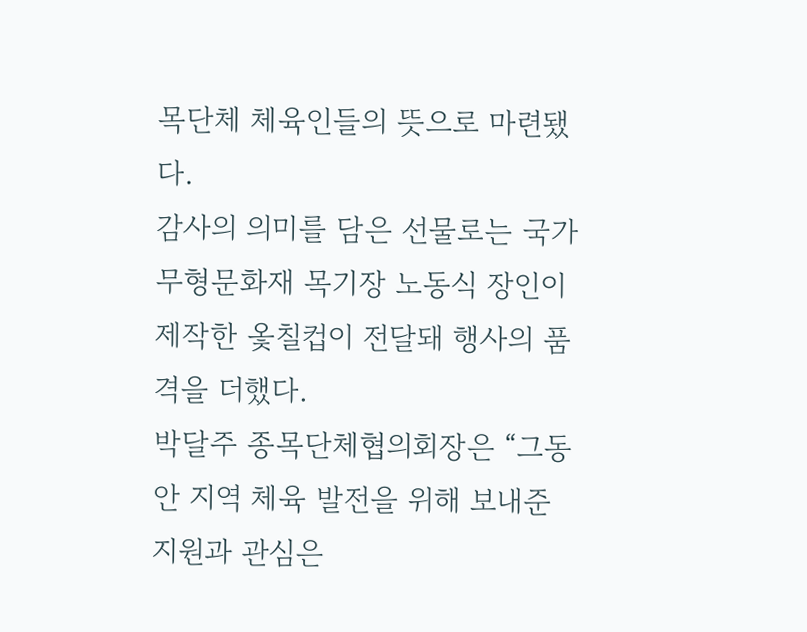목단체 체육인들의 뜻으로 마련됐다.
감사의 의미를 담은 선물로는 국가무형문화재 목기장 노동식 장인이 제작한 옻칠컵이 전달돼 행사의 품격을 더했다.
박달주 종목단체협의회장은 “그동안 지역 체육 발전을 위해 보내준 지원과 관심은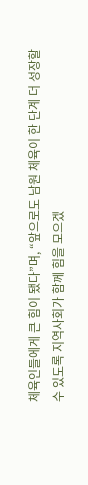체육인들에게 큰 힘이 됐다”며, “앞으로도 남원 체육이 한 단계 더 성장할 수 있도록 지역사회가 함께 힘을 모으겠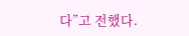다”고 전했다.